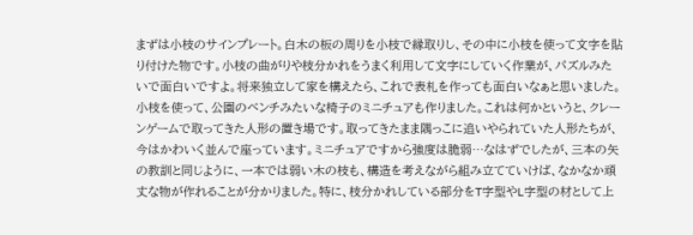まずは小枝のサインプレート。白木の板の周りを小枝で縁取りし、その中に小枝を使って文字を貼り付けた物です。小枝の曲がりや枝分かれをうまく利用して文字にしていく作業が、パズルみたいで面白いですよ。将来独立して家を構えたら、これで表札を作っても面白いなぁと思いました。
小枝を使って、公園のベンチみたいな椅子のミニチュアも作りました。これは何かというと、クレーンゲームで取ってきた人形の置き場です。取ってきたまま隅っこに追いやられていた人形たちが、今はかわいく並んで座っています。ミニチュアですから強度は脆弱…なはずでしたが、三本の矢の教訓と同じように、一本では弱い木の枝も、構造を考えながら組み立てていけば、なかなか頑丈な物が作れることが分かりました。特に、枝分かれしている部分をT字型やL字型の材として上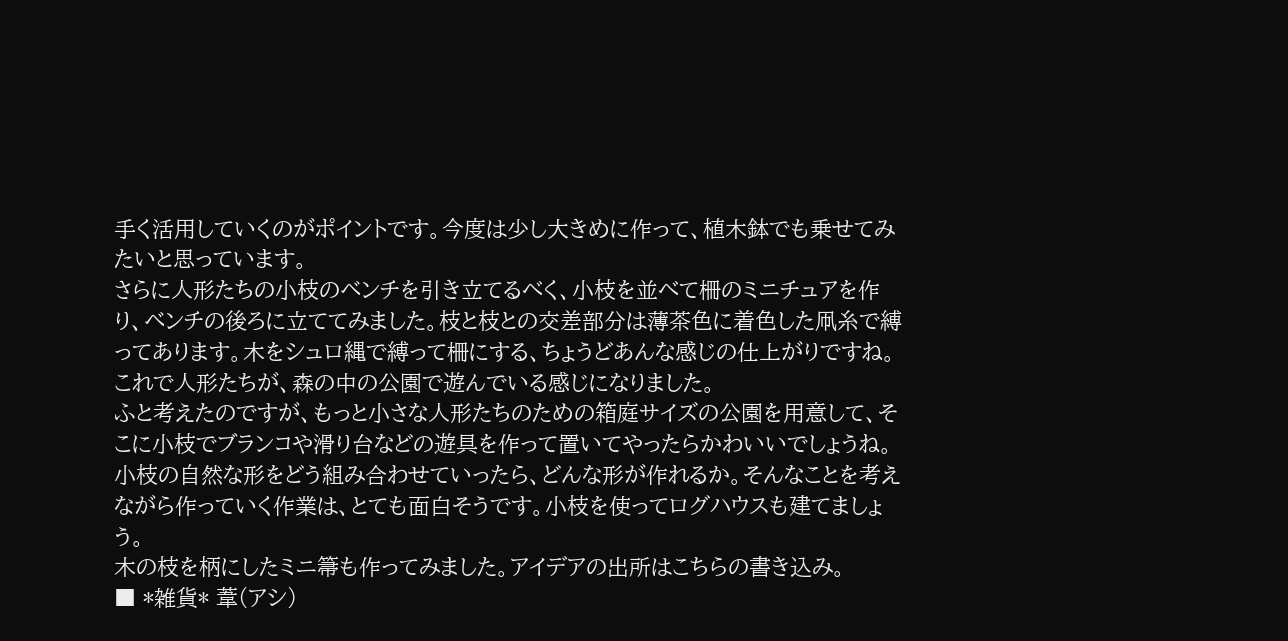手く活用していくのがポイントです。今度は少し大きめに作って、植木鉢でも乗せてみたいと思っています。
さらに人形たちの小枝のベンチを引き立てるべく、小枝を並べて柵のミニチュアを作り、ベンチの後ろに立ててみました。枝と枝との交差部分は薄茶色に着色した凧糸で縛ってあります。木をシュロ縄で縛って柵にする、ちょうどあんな感じの仕上がりですね。これで人形たちが、森の中の公園で遊んでいる感じになりました。
ふと考えたのですが、もっと小さな人形たちのための箱庭サイズの公園を用意して、そこに小枝でブランコや滑り台などの遊具を作って置いてやったらかわいいでしょうね。小枝の自然な形をどう組み合わせていったら、どんな形が作れるか。そんなことを考えながら作っていく作業は、とても面白そうです。小枝を使ってログハウスも建てましょう。
木の枝を柄にしたミニ箒も作ってみました。アイデアの出所はこちらの書き込み。
■ *雑貨* 葦(アシ)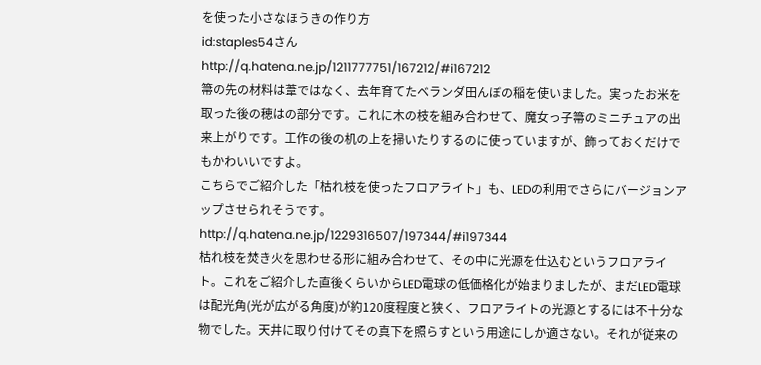を使った小さなほうきの作り方
id:staples54さん
http://q.hatena.ne.jp/1211777751/167212/#i167212
箒の先の材料は葦ではなく、去年育てたベランダ田んぼの稲を使いました。実ったお米を取った後の穂はの部分です。これに木の枝を組み合わせて、魔女っ子箒のミニチュアの出来上がりです。工作の後の机の上を掃いたりするのに使っていますが、飾っておくだけでもかわいいですよ。
こちらでご紹介した「枯れ枝を使ったフロアライト」も、LEDの利用でさらにバージョンアップさせられそうです。
http://q.hatena.ne.jp/1229316507/197344/#i197344
枯れ枝を焚き火を思わせる形に組み合わせて、その中に光源を仕込むというフロアライト。これをご紹介した直後くらいからLED電球の低価格化が始まりましたが、まだLED電球は配光角(光が広がる角度)が約120度程度と狭く、フロアライトの光源とするには不十分な物でした。天井に取り付けてその真下を照らすという用途にしか適さない。それが従来の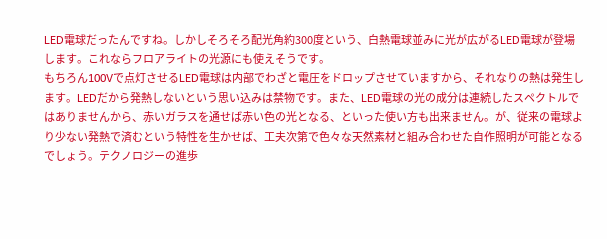LED電球だったんですね。しかしそろそろ配光角約300度という、白熱電球並みに光が広がるLED電球が登場します。これならフロアライトの光源にも使えそうです。
もちろん100Vで点灯させるLED電球は内部でわざと電圧をドロップさせていますから、それなりの熱は発生します。LEDだから発熱しないという思い込みは禁物です。また、LED電球の光の成分は連続したスペクトルではありませんから、赤いガラスを通せば赤い色の光となる、といった使い方も出来ません。が、従来の電球より少ない発熱で済むという特性を生かせば、工夫次第で色々な天然素材と組み合わせた自作照明が可能となるでしょう。テクノロジーの進歩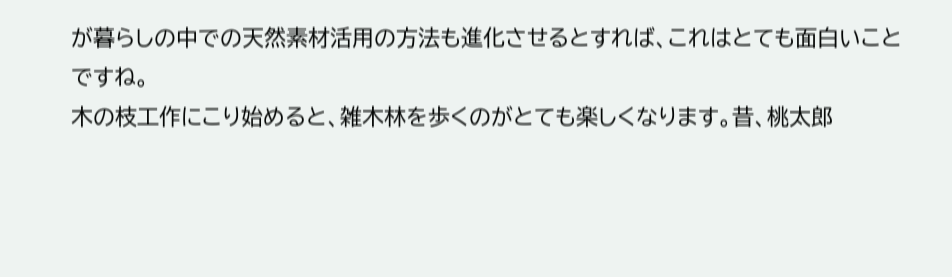が暮らしの中での天然素材活用の方法も進化させるとすれば、これはとても面白いことですね。
木の枝工作にこり始めると、雑木林を歩くのがとても楽しくなります。昔、桃太郎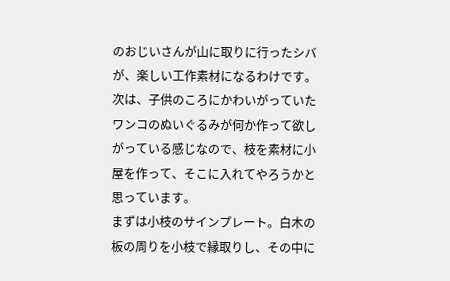のおじいさんが山に取りに行ったシバが、楽しい工作素材になるわけです。次は、子供のころにかわいがっていたワンコのぬいぐるみが何か作って欲しがっている感じなので、枝を素材に小屋を作って、そこに入れてやろうかと思っています。
まずは小枝のサインプレート。白木の板の周りを小枝で縁取りし、その中に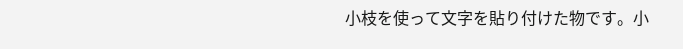小枝を使って文字を貼り付けた物です。小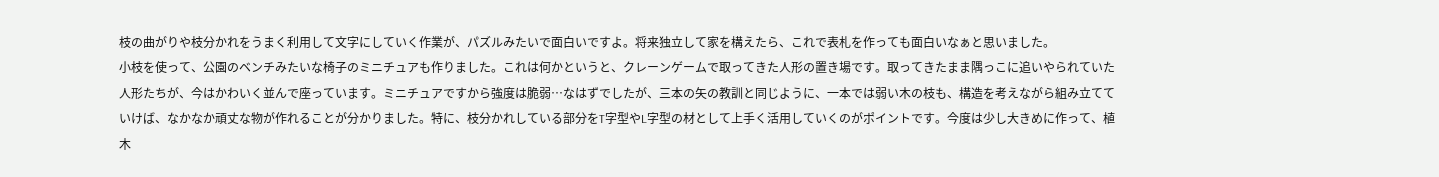枝の曲がりや枝分かれをうまく利用して文字にしていく作業が、パズルみたいで面白いですよ。将来独立して家を構えたら、これで表札を作っても面白いなぁと思いました。
小枝を使って、公園のベンチみたいな椅子のミニチュアも作りました。これは何かというと、クレーンゲームで取ってきた人形の置き場です。取ってきたまま隅っこに追いやられていた人形たちが、今はかわいく並んで座っています。ミニチュアですから強度は脆弱…なはずでしたが、三本の矢の教訓と同じように、一本では弱い木の枝も、構造を考えながら組み立てていけば、なかなか頑丈な物が作れることが分かりました。特に、枝分かれしている部分をT字型やL字型の材として上手く活用していくのがポイントです。今度は少し大きめに作って、植木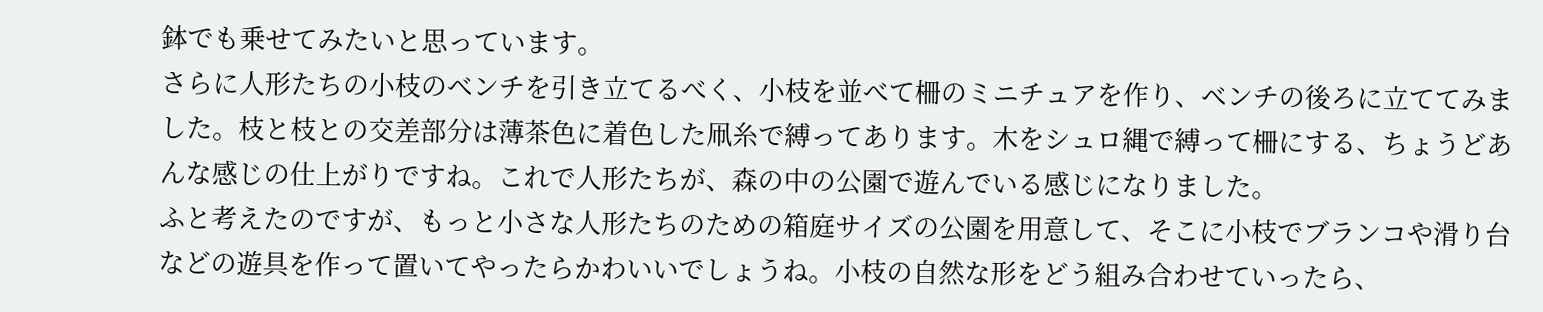鉢でも乗せてみたいと思っています。
さらに人形たちの小枝のベンチを引き立てるべく、小枝を並べて柵のミニチュアを作り、ベンチの後ろに立ててみました。枝と枝との交差部分は薄茶色に着色した凧糸で縛ってあります。木をシュロ縄で縛って柵にする、ちょうどあんな感じの仕上がりですね。これで人形たちが、森の中の公園で遊んでいる感じになりました。
ふと考えたのですが、もっと小さな人形たちのための箱庭サイズの公園を用意して、そこに小枝でブランコや滑り台などの遊具を作って置いてやったらかわいいでしょうね。小枝の自然な形をどう組み合わせていったら、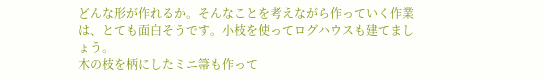どんな形が作れるか。そんなことを考えながら作っていく作業は、とても面白そうです。小枝を使ってログハウスも建てましょう。
木の枝を柄にしたミニ箒も作って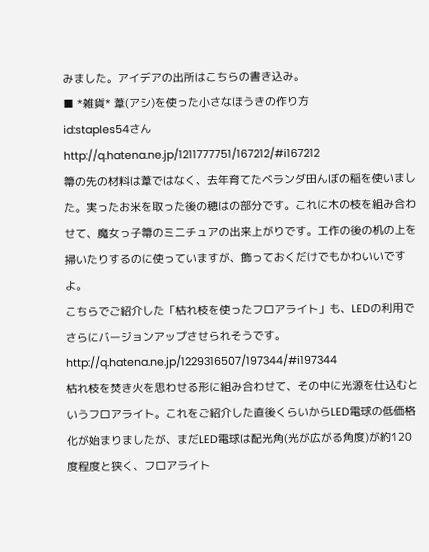みました。アイデアの出所はこちらの書き込み。
■ *雑貨* 葦(アシ)を使った小さなほうきの作り方
id:staples54さん
http://q.hatena.ne.jp/1211777751/167212/#i167212
箒の先の材料は葦ではなく、去年育てたベランダ田んぼの稲を使いました。実ったお米を取った後の穂はの部分です。これに木の枝を組み合わせて、魔女っ子箒のミニチュアの出来上がりです。工作の後の机の上を掃いたりするのに使っていますが、飾っておくだけでもかわいいですよ。
こちらでご紹介した「枯れ枝を使ったフロアライト」も、LEDの利用でさらにバージョンアップさせられそうです。
http://q.hatena.ne.jp/1229316507/197344/#i197344
枯れ枝を焚き火を思わせる形に組み合わせて、その中に光源を仕込むというフロアライト。これをご紹介した直後くらいからLED電球の低価格化が始まりましたが、まだLED電球は配光角(光が広がる角度)が約120度程度と狭く、フロアライト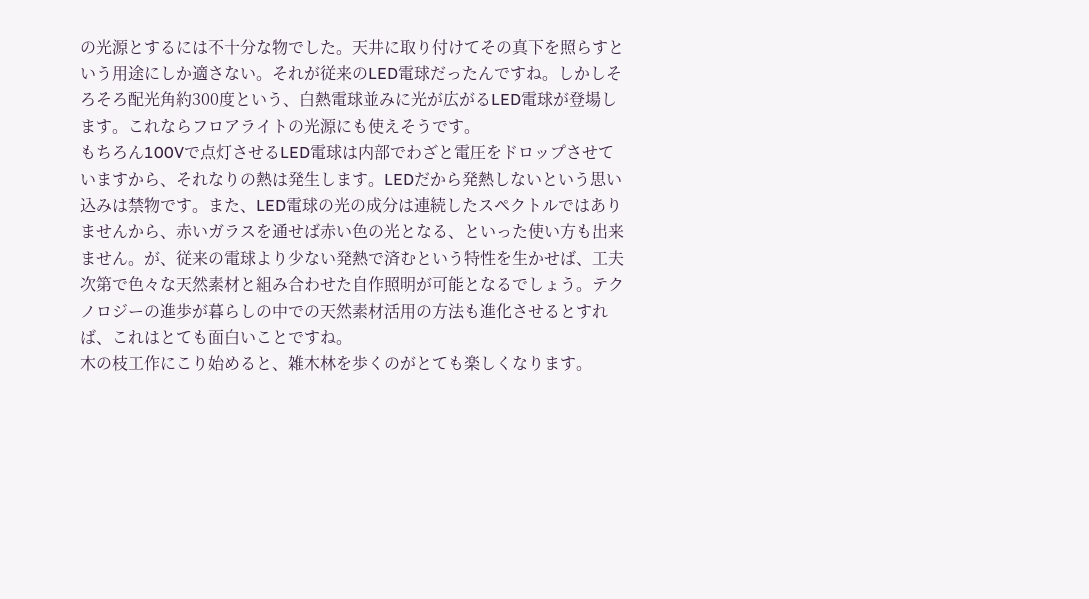の光源とするには不十分な物でした。天井に取り付けてその真下を照らすという用途にしか適さない。それが従来のLED電球だったんですね。しかしそろそろ配光角約300度という、白熱電球並みに光が広がるLED電球が登場します。これならフロアライトの光源にも使えそうです。
もちろん100Vで点灯させるLED電球は内部でわざと電圧をドロップさせていますから、それなりの熱は発生します。LEDだから発熱しないという思い込みは禁物です。また、LED電球の光の成分は連続したスペクトルではありませんから、赤いガラスを通せば赤い色の光となる、といった使い方も出来ません。が、従来の電球より少ない発熱で済むという特性を生かせば、工夫次第で色々な天然素材と組み合わせた自作照明が可能となるでしょう。テクノロジーの進歩が暮らしの中での天然素材活用の方法も進化させるとすれば、これはとても面白いことですね。
木の枝工作にこり始めると、雑木林を歩くのがとても楽しくなります。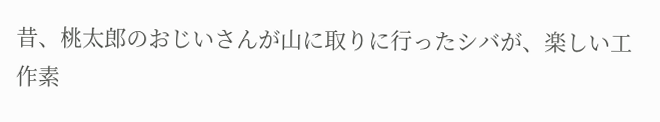昔、桃太郎のおじいさんが山に取りに行ったシバが、楽しい工作素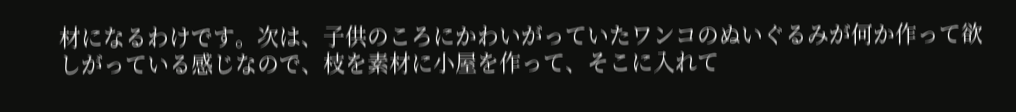材になるわけです。次は、子供のころにかわいがっていたワンコのぬいぐるみが何か作って欲しがっている感じなので、枝を素材に小屋を作って、そこに入れて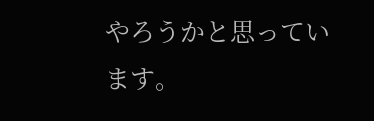やろうかと思っています。